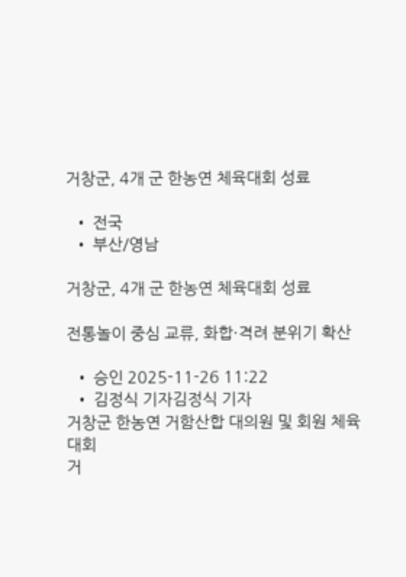거창군, 4개 군 한농연 체육대회 성료

  • 전국
  • 부산/영남

거창군, 4개 군 한농연 체육대회 성료

전통놀이 중심 교류, 화합·격려 분위기 확산

  • 승인 2025-11-26 11:22
  • 김정식 기자김정식 기자
거창군 한농연 거함산합 대의원 및 회원 체육대회
거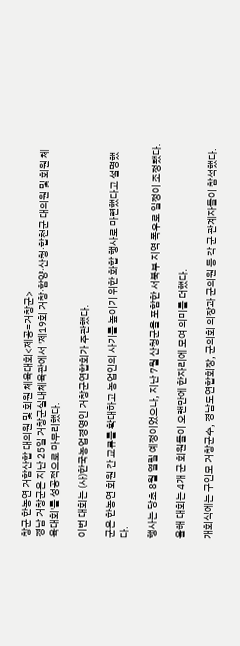창군 한농연 거함산합 대의원 및 회원 체육대회<제공=거창군>
경남 거창군은 지난 25일 거창군실내체육관에서 '제19회 거창·함양·산청·합천군 대의원 및 회원 체육대회'를 성공적으로 마무리했다.

이번 대회는 (사)한국농업경영인 거창군연합회가 주관했다.

군은 한농연 회원 간 교류를 확대하고 농업인의 사기를 높이기 위한 화합 행사로 마련했다고 설명했다.

행사는 당초 8월 열릴 예정이었으나, 지난 7월 산청군을 포함한 서북부 지역 폭우로 일정이 조정됐다.

올해 대회는 4개 군 회원들이 오랜만에 한자리에 모여 의미를 더했다.

개회식에는 구인모 거창군수, 경남도연합회장, 군의회 의장과 군의원 등 각 군 관계자들이 참석했다.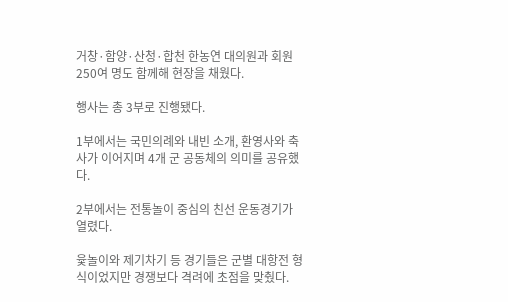거창·함양·산청·합천 한농연 대의원과 회원 250여 명도 함께해 현장을 채웠다.

행사는 총 3부로 진행됐다.

1부에서는 국민의례와 내빈 소개, 환영사와 축사가 이어지며 4개 군 공동체의 의미를 공유했다.

2부에서는 전통놀이 중심의 친선 운동경기가 열렸다.

윷놀이와 제기차기 등 경기들은 군별 대항전 형식이었지만 경쟁보다 격려에 초점을 맞췄다.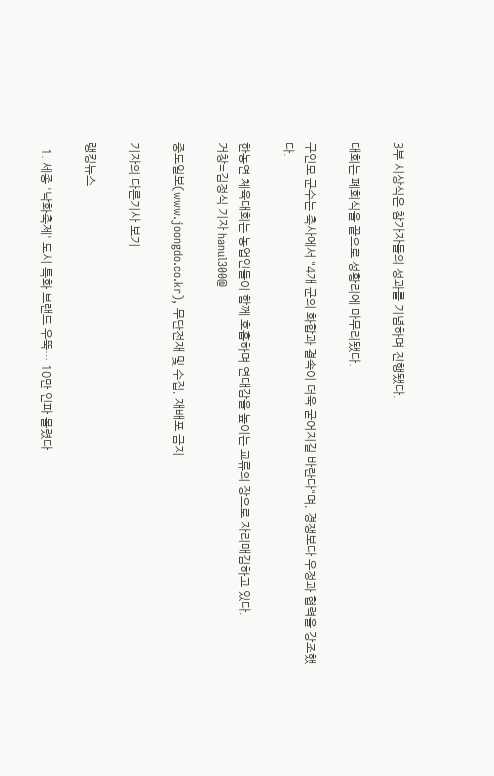3부 시상식은 참가자들의 성과를 기념하며 진행됐다.

대회는 폐회식을 끝으로 성황리에 마무리됐다.

구인모 군수는 축사에서 "4개 군의 화합과 결속이 더욱 굳어지길 바란다"며, 경쟁보다 우정과 협력을 강조했다.

한농연 체육대회는 농업인들이 함께 호흡하며 연대감을 높이는 교류의 장으로 자리매김하고 있다.
거창=김정식 기자 hanul300@

중도일보(www.joongdo.co.kr), 무단전재 및 수집, 재배포 금지

기자의 다른기사 보기

랭킹뉴스

  1. 세종 '낙화축제' 도시 특화 브랜드 우뚝… 10만 인파 몰렸다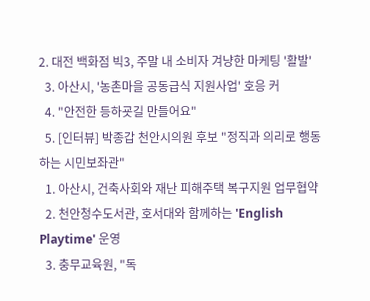2. 대전 백화점 빅3, 주말 내 소비자 겨냥한 마케팅 '활발'
  3. 아산시, '농촌마을 공동급식 지원사업' 호응 커
  4. "안전한 등하굣길 만들어요"
  5. [인터뷰] 박종갑 천안시의원 후보 "정직과 의리로 행동하는 시민보좌관"
  1. 아산시, 건축사회와 재난 피해주택 복구지원 업무협약
  2. 천안청수도서관, 호서대와 함께하는 'English Playtime' 운영
  3. 충무교육원, "독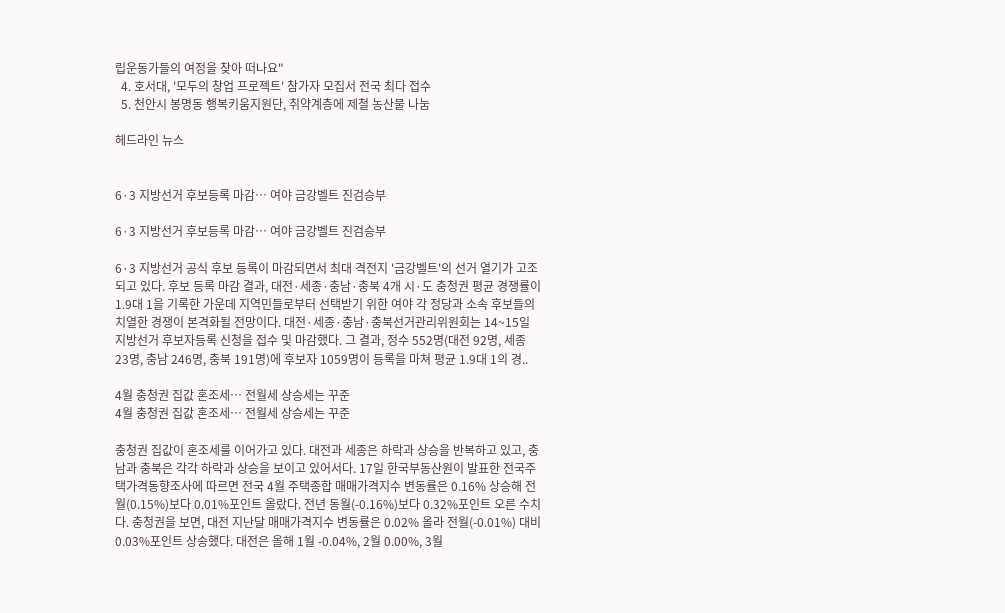립운동가들의 여정을 찾아 떠나요"
  4. 호서대, '모두의 창업 프로젝트' 참가자 모집서 전국 최다 접수
  5. 천안시 봉명동 행복키움지원단, 취약계층에 제철 농산물 나눔

헤드라인 뉴스


6·3 지방선거 후보등록 마감… 여야 금강벨트 진검승부

6·3 지방선거 후보등록 마감… 여야 금강벨트 진검승부

6·3 지방선거 공식 후보 등록이 마감되면서 최대 격전지 '금강벨트'의 선거 열기가 고조되고 있다. 후보 등록 마감 결과, 대전·세종·충남·충북 4개 시·도 충청권 평균 경쟁률이 1.9대 1을 기록한 가운데 지역민들로부터 선택받기 위한 여야 각 정당과 소속 후보들의 치열한 경쟁이 본격화될 전망이다. 대전·세종·충남·충북선거관리위원회는 14~15일 지방선거 후보자등록 신청을 접수 및 마감했다. 그 결과, 정수 552명(대전 92명, 세종 23명, 충남 246명, 충북 191명)에 후보자 1059명이 등록을 마쳐 평균 1.9대 1의 경..

4월 충청권 집값 혼조세… 전월세 상승세는 꾸준
4월 충청권 집값 혼조세… 전월세 상승세는 꾸준

충청권 집값이 혼조세를 이어가고 있다. 대전과 세종은 하락과 상승을 반복하고 있고, 충남과 충북은 각각 하락과 상승을 보이고 있어서다. 17일 한국부동산원이 발표한 전국주택가격동향조사에 따르면 전국 4월 주택종합 매매가격지수 변동률은 0.16% 상승해 전월(0.15%)보다 0.01%포인트 올랐다. 전년 동월(-0.16%)보다 0.32%포인트 오른 수치다. 충청권을 보면, 대전 지난달 매매가격지수 변동률은 0.02% 올라 전월(-0.01%) 대비 0.03%포인트 상승했다. 대전은 올해 1월 -0.04%, 2월 0.00%, 3월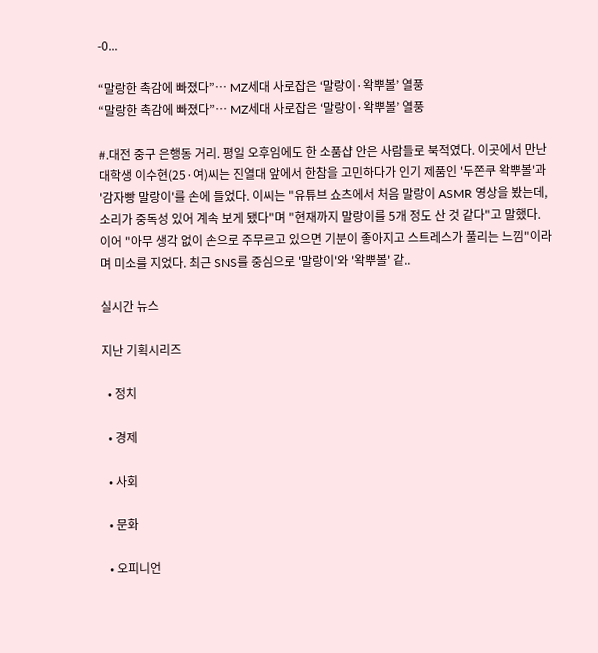-0...

“말랑한 촉감에 빠졌다”… MZ세대 사로잡은 ‘말랑이·왁뿌볼’ 열풍
“말랑한 촉감에 빠졌다”… MZ세대 사로잡은 ‘말랑이·왁뿌볼’ 열풍

#.대전 중구 은행동 거리. 평일 오후임에도 한 소품샵 안은 사람들로 북적였다. 이곳에서 만난 대학생 이수현(25·여)씨는 진열대 앞에서 한참을 고민하다가 인기 제품인 '두쫀쿠 왁뿌볼'과 '감자빵 말랑이'를 손에 들었다. 이씨는 "유튜브 쇼츠에서 처음 말랑이 ASMR 영상을 봤는데, 소리가 중독성 있어 계속 보게 됐다"며 "현재까지 말랑이를 5개 정도 산 것 같다"고 말했다. 이어 "아무 생각 없이 손으로 주무르고 있으면 기분이 좋아지고 스트레스가 풀리는 느낌"이라며 미소를 지었다. 최근 SNS를 중심으로 '말랑이'와 '왁뿌볼' 같..

실시간 뉴스

지난 기획시리즈

  • 정치

  • 경제

  • 사회

  • 문화

  • 오피니언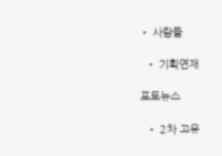• 사람들

  • 기획연재

포토뉴스

  • 2차 고유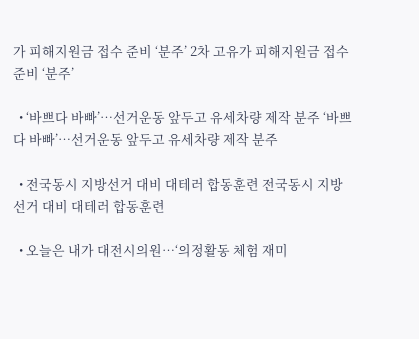가 피해지원금 접수 준비 ‘분주’ 2차 고유가 피해지원금 접수 준비 ‘분주’

  • ‘바쁘다 바빠’…선거운동 앞두고 유세차량 제작 분주 ‘바쁘다 바빠’…선거운동 앞두고 유세차량 제작 분주

  • 전국동시 지방선거 대비 대테러 합동훈련 전국동시 지방선거 대비 대테러 합동훈련

  • 오늘은 내가 대전시의원…‘의정활동 체험 재미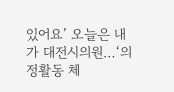있어요’ 오늘은 내가 대전시의원…‘의정활동 체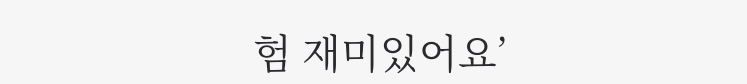험 재미있어요’